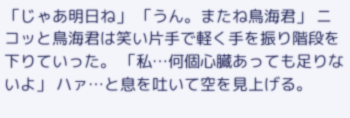「じゃあ明日ね」 「うん。またね鳥海君」 ニコッと鳥海君は笑い片手で軽く手を振り階段を下りていった。 「私…何個心臓あっても足りないよ」 ハァ…と息を吐いて空を見上げる。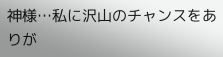神様…私に沢山のチャンスをありが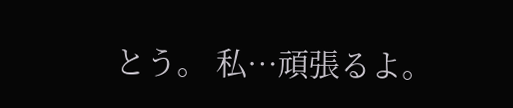とう。 私…頑張るよ。